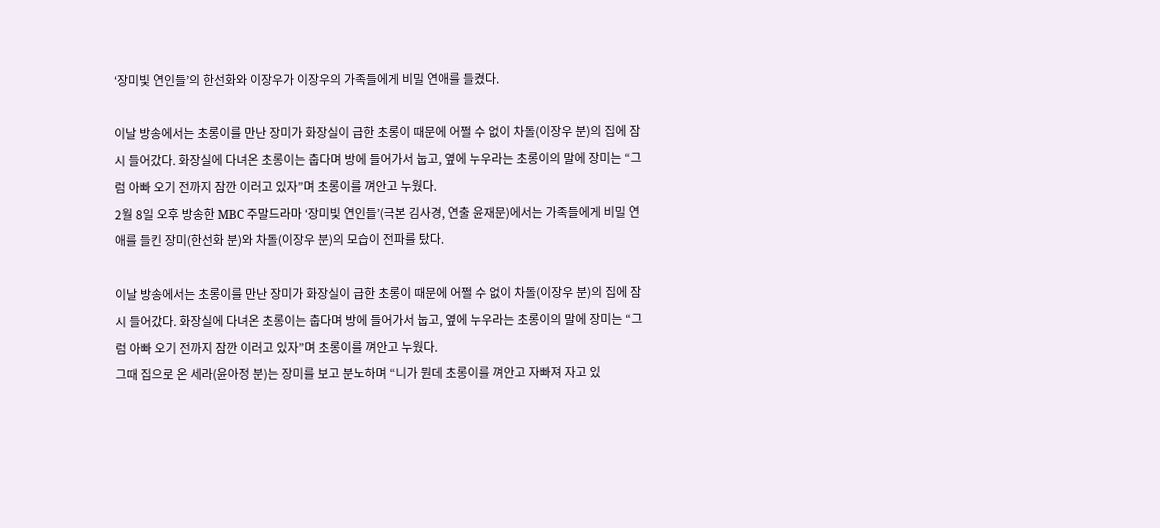‘장미빛 연인들’의 한선화와 이장우가 이장우의 가족들에게 비밀 연애를 들켰다.

이날 방송에서는 초롱이를 만난 장미가 화장실이 급한 초롱이 때문에 어쩔 수 없이 차돌(이장우 분)의 집에 잠시 들어갔다. 화장실에 다녀온 초롱이는 춥다며 방에 들어가서 눕고, 옆에 누우라는 초롱이의 말에 장미는 “그럼 아빠 오기 전까지 잠깐 이러고 있자”며 초롱이를 껴안고 누웠다.
2월 8일 오후 방송한 MBC 주말드라마 ‘장미빛 연인들’(극본 김사경, 연출 윤재문)에서는 가족들에게 비밀 연애를 들킨 장미(한선화 분)와 차돌(이장우 분)의 모습이 전파를 탔다.

이날 방송에서는 초롱이를 만난 장미가 화장실이 급한 초롱이 때문에 어쩔 수 없이 차돌(이장우 분)의 집에 잠시 들어갔다. 화장실에 다녀온 초롱이는 춥다며 방에 들어가서 눕고, 옆에 누우라는 초롱이의 말에 장미는 “그럼 아빠 오기 전까지 잠깐 이러고 있자”며 초롱이를 껴안고 누웠다.
그때 집으로 온 세라(윤아정 분)는 장미를 보고 분노하며 “니가 뭔데 초롱이를 껴안고 자빠져 자고 있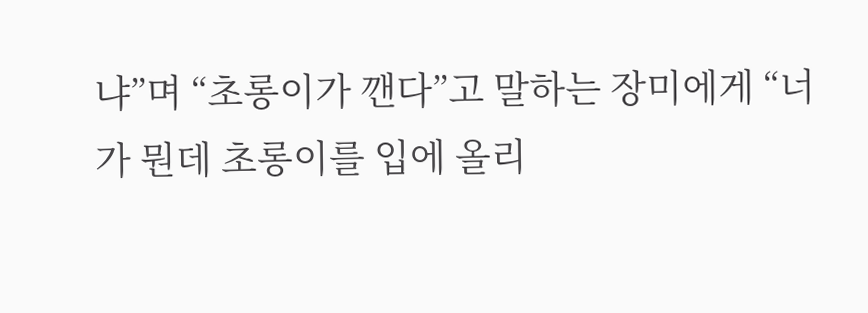냐”며 “초롱이가 깬다”고 말하는 장미에게 “너가 뭔데 초롱이를 입에 올리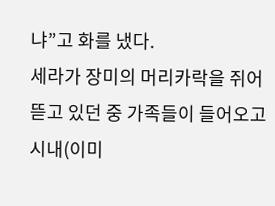냐”고 화를 냈다.
세라가 장미의 머리카락을 쥐어뜯고 있던 중 가족들이 들어오고 시내(이미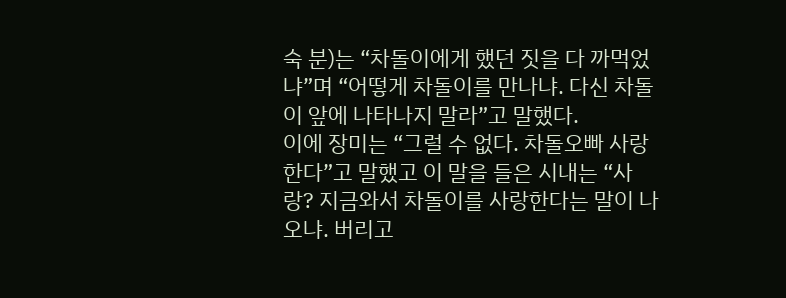숙 분)는 “차돌이에게 했던 짓을 다 까먹었냐”며 “어떻게 차돌이를 만나냐. 다신 차돌이 앞에 나타나지 말라”고 말했다.
이에 장미는 “그럴 수 없다. 차돌오빠 사랑한다”고 말했고 이 말을 들은 시내는 “사랑? 지금와서 차돌이를 사랑한다는 말이 나오냐. 버리고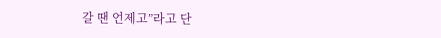갈 땐 언제고”라고 단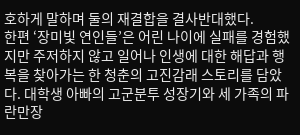호하게 말하며 둘의 재결합을 결사반대했다.
한편 ‘장미빛 연인들’은 어린 나이에 실패를 경험했지만 주저하지 않고 일어나 인생에 대한 해답과 행복을 찾아가는 한 청춘의 고진감래 스토리를 담았다. 대학생 아빠의 고군분투 성장기와 세 가족의 파란만장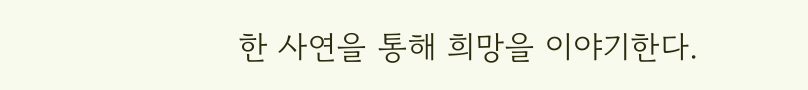한 사연을 통해 희망을 이야기한다.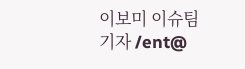이보미 이슈팀기자 /ent@